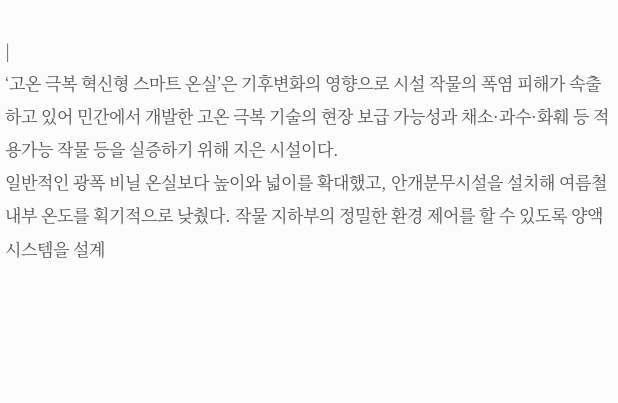|
‘고온 극복 혁신형 스마트 온실’은 기후변화의 영향으로 시설 작물의 폭염 피해가 속출하고 있어 민간에서 개발한 고온 극복 기술의 현장 보급 가능성과 채소·과수·화훼 등 적용가능 작물 등을 실증하기 위해 지은 시설이다.
일반적인 광폭 비닐 온실보다 높이와 넓이를 확대했고, 안개분무시설을 설치해 여름철 내부 온도를 획기적으로 낮췄다. 작물 지하부의 정밀한 환경 제어를 할 수 있도록 양액시스템을 설계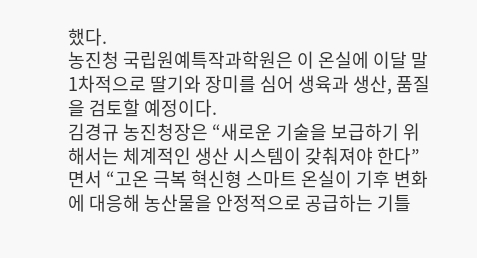했다.
농진청 국립원예특작과학원은 이 온실에 이달 말 1차적으로 딸기와 장미를 심어 생육과 생산, 품질을 검토할 예정이다.
김경규 농진청장은 “새로운 기술을 보급하기 위해서는 체계적인 생산 시스템이 갖춰져야 한다”면서 “고온 극복 혁신형 스마트 온실이 기후 변화에 대응해 농산물을 안정적으로 공급하는 기틀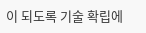이 되도록 기술 확립에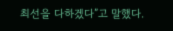최선을 다하겠다”고 말했다.